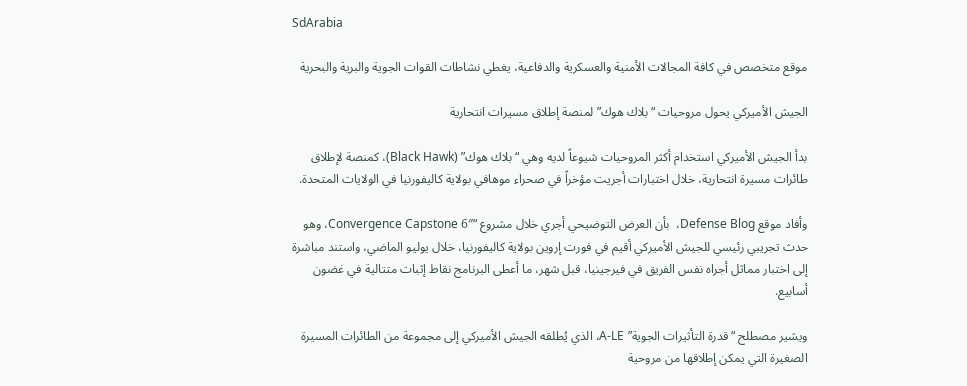SdArabia

موقع متخصص في كافة المجالات الأمنية والعسكرية والدفاعية، يغطي نشاطات القوات الجوية والبرية والبحرية

الجيش الأميركي يحول مروحيات “بلاك هوك” لمنصة إطلاق مسيرات انتحارية

بدأ الجيش الأميركي استخدام أكثر المروحيات شيوعاً لديه وهي “بلاك هوك” (Black Hawk)، كمنصة لإطلاق طائرات مسيرة انتحارية، خلال اختبارات أجريت مؤخراً في صحراء موهافي بولاية كاليفورنيا في الولايات المتحدة.

وأفاد موقع Defense Blog،  بأن العرض التوضيحي أجري خلال مشروع “Convergence Capstone 6″، وهو حدث تجريبي رئيسي للجيش الأميركي أقيم في فورت إروين بولاية كاليفورنيا، خلال يوليو الماضي، واستند مباشرة إلى اختبار مماثل أجراه نفس الفريق في فيرجينيا، قبل شهر، ما أعطى البرنامج نقاط إثبات متتالية في غضون أسابيع.

ويشير مصطلح “قدرة التأثيرات الجوية” A-LE، الذي يُطلقه الجيش الأميركي إلى مجموعة من الطائرات المسيرة الصغيرة التي يمكن إطلاقها من مروحية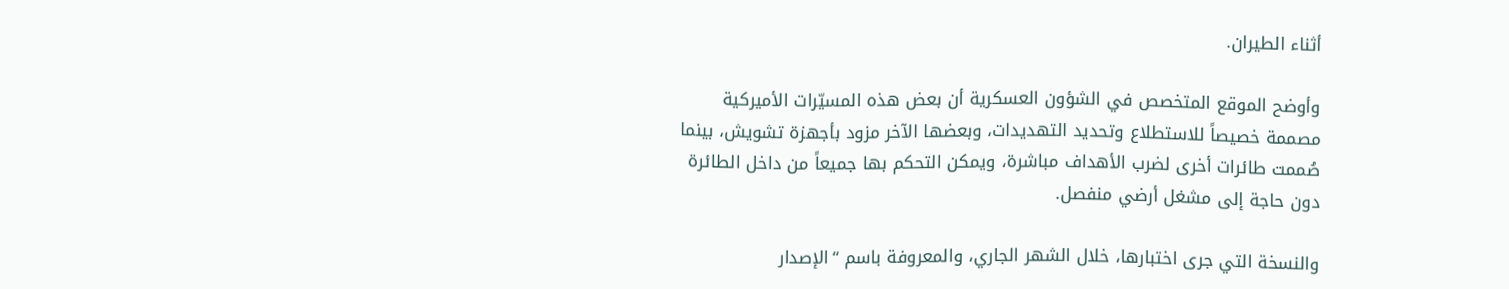أثناء الطيران.

وأوضح الموقع المتخصص في الشؤون العسكرية أن بعض هذه المسيّرات الأميركية مصممة خصيصاً للاستطلاع وتحديد التهديدات، وبعضها الآخر مزود بأجهزة تشويش، بينما صُممت طائرات أخرى لضرب الأهداف مباشرة، ويمكن التحكم بها جميعاً من داخل الطائرة دون حاجة إلى مشغل أرضي منفصل.

والنسخة التي جرى اختبارها، خلال الشهر الجاري، والمعروفة باسم “الإصدار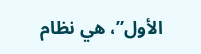الأول”، هي نظام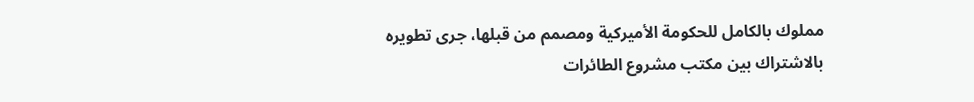مملوك بالكامل للحكومة الأميركية ومصمم من قبلها، جرى تطويره بالاشتراك بين مكتب مشروع الطائرات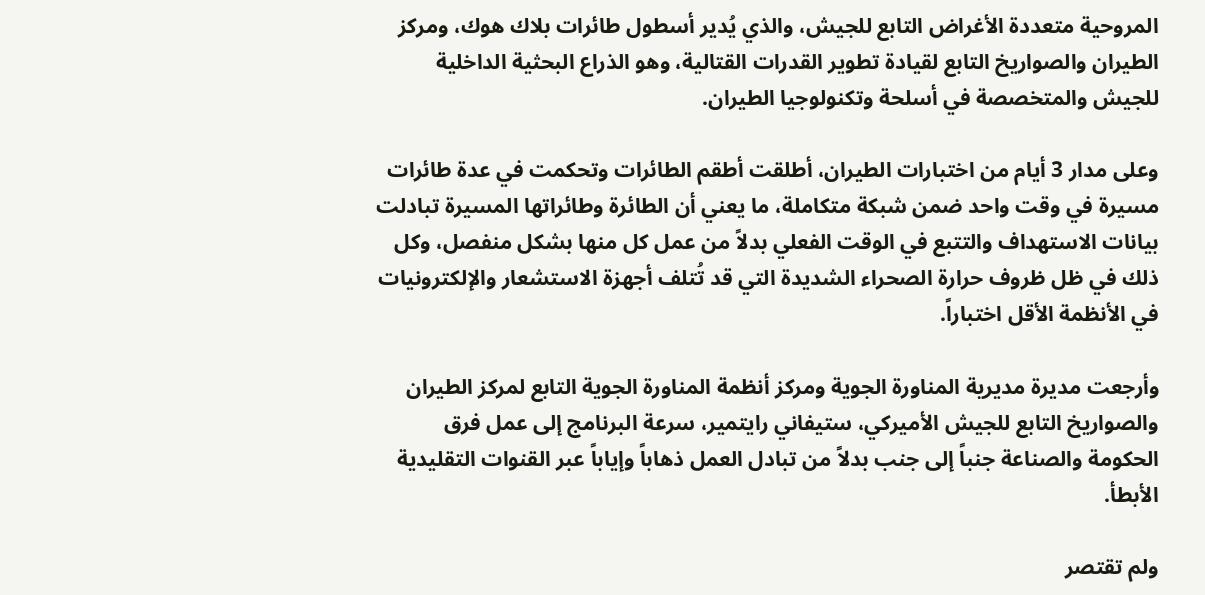المروحية متعددة الأغراض التابع للجيش، والذي يُدير أسطول طائرات بلاك هوك، ومركز الطيران والصواريخ التابع لقيادة تطوير القدرات القتالية، وهو الذراع البحثية الداخلية للجيش والمتخصصة في أسلحة وتكنولوجيا الطيران.

وعلى مدار 3 أيام من اختبارات الطيران، أطلقت أطقم الطائرات وتحكمت في عدة طائرات مسيرة في وقت واحد ضمن شبكة متكاملة، ما يعني أن الطائرة وطائراتها المسيرة تبادلت بيانات الاستهداف والتتبع في الوقت الفعلي بدلاً من عمل كل منها بشكل منفصل، وكل ذلك في ظل ظروف حرارة الصحراء الشديدة التي قد تُتلف أجهزة الاستشعار والإلكترونيات في الأنظمة الأقل اختباراً.

وأرجعت مديرة مديرية المناورة الجوية ومركز أنظمة المناورة الجوية التابع لمركز الطيران والصواريخ التابع للجيش الأميركي، ستيفاني رايتمير، سرعة البرنامج إلى عمل فرق الحكومة والصناعة جنباً إلى جنب بدلاً من تبادل العمل ذهاباً وإياباً عبر القنوات التقليدية الأبطأ.

ولم تقتصر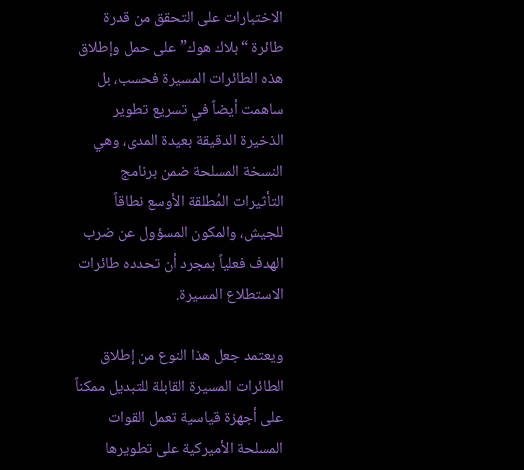الاختبارات على التحقق من قدرة طائرة “بلاك هوك” على حمل وإطلاق هذه الطائرات المسيرة فحسب، بل ساهمت أيضاً في تسريع تطوير الذخيرة الدقيقة بعيدة المدى، وهي النسخة المسلحة ضمن برنامج التأثيرات المُطلقة الأوسع نطاقاً للجيش، والمكون المسؤول عن ضرب الهدف فعلياً بمجرد أن تحدده طائرات الاستطلاع المسيرة.

ويعتمد جعل هذا النوع من إطلاق الطائرات المسيرة القابلة للتبديل ممكناً على أجهزة قياسية تعمل القوات المسلحة الأميركية على تطويرها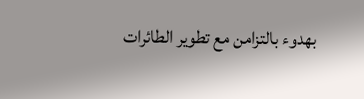بهدوء بالتزامن مع تطوير الطائرات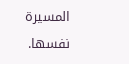المسيرة نفسها.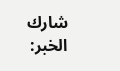شارك الخبر: